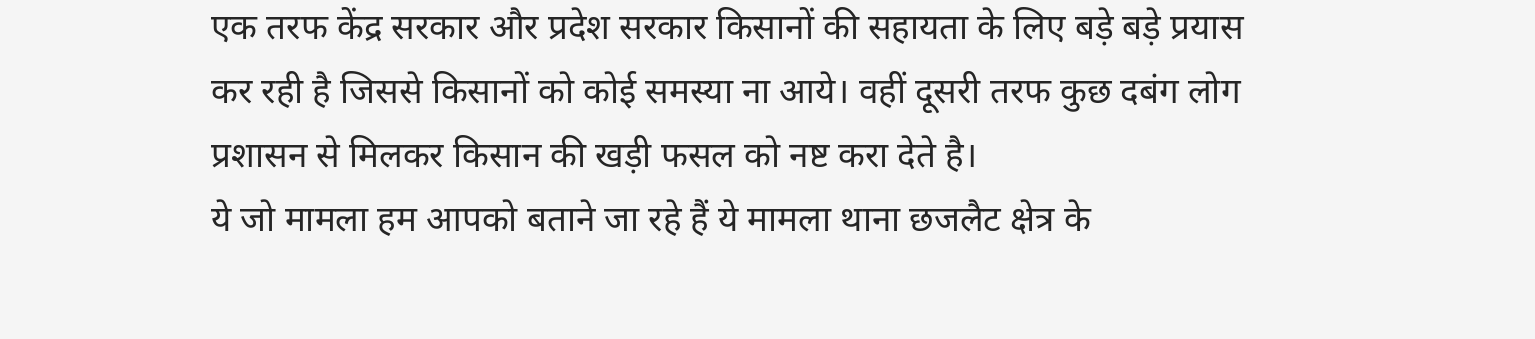एक तरफ केंद्र सरकार और प्रदेश सरकार किसानों की सहायता के लिए बड़े बड़े प्रयास कर रही है जिससे किसानों को कोई समस्या ना आये। वहीं दूसरी तरफ कुछ दबंग लोग प्रशासन से मिलकर किसान की खड़ी फसल को नष्ट करा देते है।
ये जो मामला हम आपको बताने जा रहे हैं ये मामला थाना छजलैट क्षेत्र के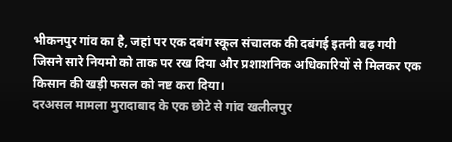भीकनपुर गांव का है, जहां पर एक दबंग स्कूल संचालक की दबंगई इतनी बढ़ गयी जिसने सारे नियमो को ताक पर रख दिया और प्रशाशनिक अधिकारियों से मिलकर एक किसान की खड़ी फसल को नष्ट करा दिया।
दरअसल मामला मुरादाबाद के एक छोटे से गांव खलीलपुर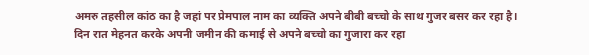अमरु तहसील कांठ का है जहां पर प्रेमपाल नाम का व्यक्ति अपने बीबी बच्चो के साथ गुजर बसर कर रहा है।
दिन रात मेहनत करके अपनी जमीन की कमाई से अपने बच्चो का गुजारा कर रहा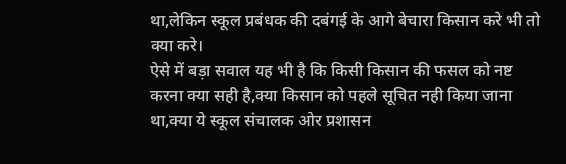था,लेकिन स्कूल प्रबंधक की दबंगई के आगे बेचारा किसान करे भी तो क्या करे।
ऐसे में बड़ा सवाल यह भी है कि किसी किसान की फसल को नष्ट करना क्या सही है,क्या किसान को पहले सूचित नही किया जाना था,क्या ये स्कूल संचालक ओर प्रशासन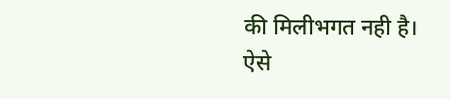की मिलीभगत नही है।
ऐसे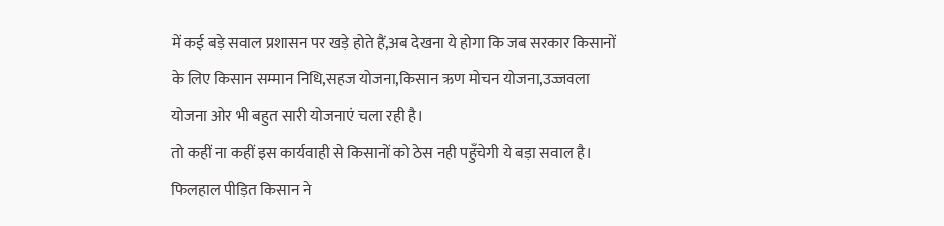में कई बड़े सवाल प्रशासन पर खड़े होते हैं,अब देखना ये होगा कि जब सरकार किसानों के लिए किसान सम्मान निधि,सहज योजना,किसान ऋण मोचन योजना,उज्जवला योजना ओर भी बहुत सारी योजनाएं चला रही है।
तो कहीं ना कहीं इस कार्यवाही से किसानों को ठेस नही पहुँचेगी ये बड़ा सवाल है। फिलहाल पीड़ित किसान ने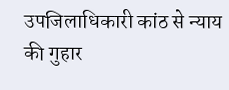उपजिलाधिकारी कांठ से न्याय की गुहार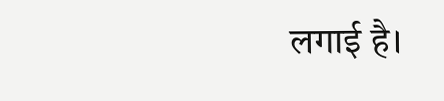लगाई है।